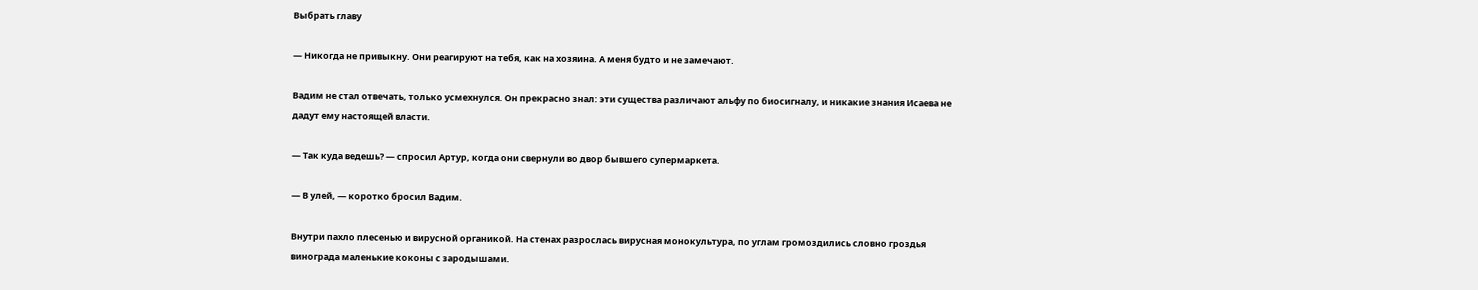Выбрать главу

— Никогда не привыкну. Они реагируют на тебя, как на хозяина. А меня будто и не замечают.

Вадим не стал отвечать, только усмехнулся. Он прекрасно знал: эти существа различают альфу по биосигналу, и никакие знания Исаева не дадут ему настоящей власти.

— Так куда ведешь? — спросил Артур, когда они свернули во двор бывшего супермаркета.

— В улей, — коротко бросил Вадим.

Внутри пахло плесенью и вирусной органикой. На стенах разрослась вирусная монокультура, по углам громоздились словно гроздья винограда маленькие коконы с зародышами.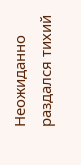Неожиданно раздался тихий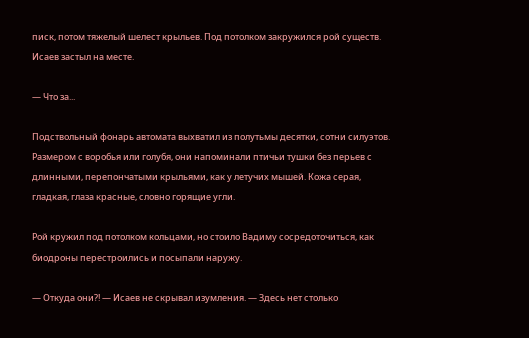писк, потом тяжелый шелест крыльев. Под потолком закружился рой существ. Исаев застыл на месте.

— Что за...

Подствольный фонарь автомата выхватил из полутьмы десятки, сотни силуэтов. Размером с воробья или голубя, они напоминали птичьи тушки без перьев с длинными, перепончатыми крыльями, как у летучих мышей. Кожа серая, гладкая, глаза красные, словно горящие угли.

Рой кружил под потолком кольцами, но стоило Вадиму сосредоточиться, как биодроны перестроились и посыпали наружу.

— Откуда они?! — Исаев не скрывал изумления. — Здесь нет столько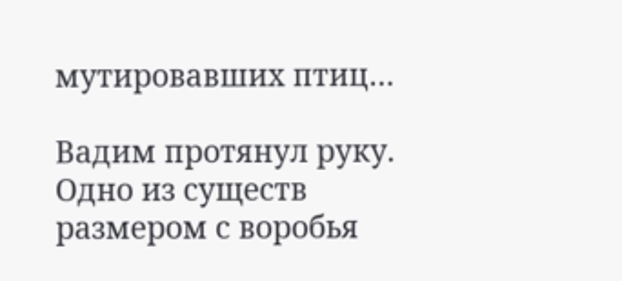мутировавших птиц…

Вадим протянул руку. Одно из существ размером с воробья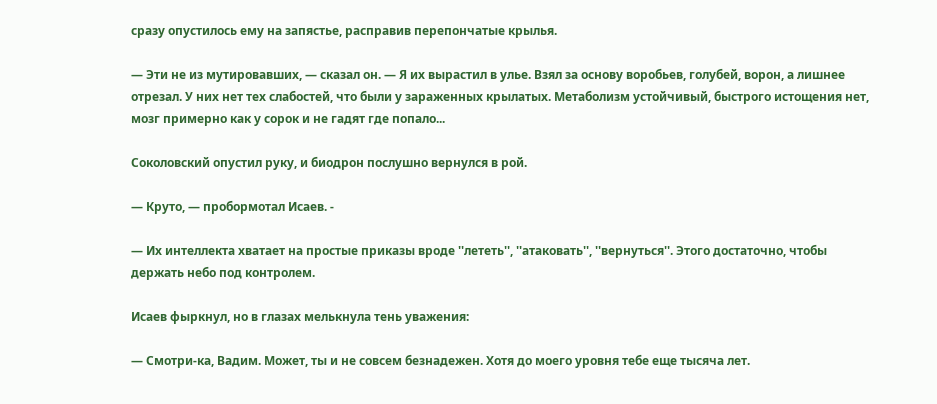сразу опустилось ему на запястье, расправив перепончатые крылья.

— Эти не из мутировавших, — сказал он. — Я их вырастил в улье. Взял за основу воробьев, голубей, ворон, а лишнее отрезал. У них нет тех слабостей, что были у зараженных крылатых. Метаболизм устойчивый, быстрого истощения нет, мозг примерно как у сорок и не гадят где попало...

Соколовский опустил руку, и биодрон послушно вернулся в рой.

— Круто, — пробормотал Исаев. -

— Их интеллекта хватает на простые приказы вроде ''лететь'', ''атаковать'', ''вернуться''. Этого достаточно, чтобы держать небо под контролем.

Исаев фыркнул, но в глазах мелькнула тень уважения:

— Смотри-ка, Вадим. Может, ты и не совсем безнадежен. Хотя до моего уровня тебе еще тысяча лет.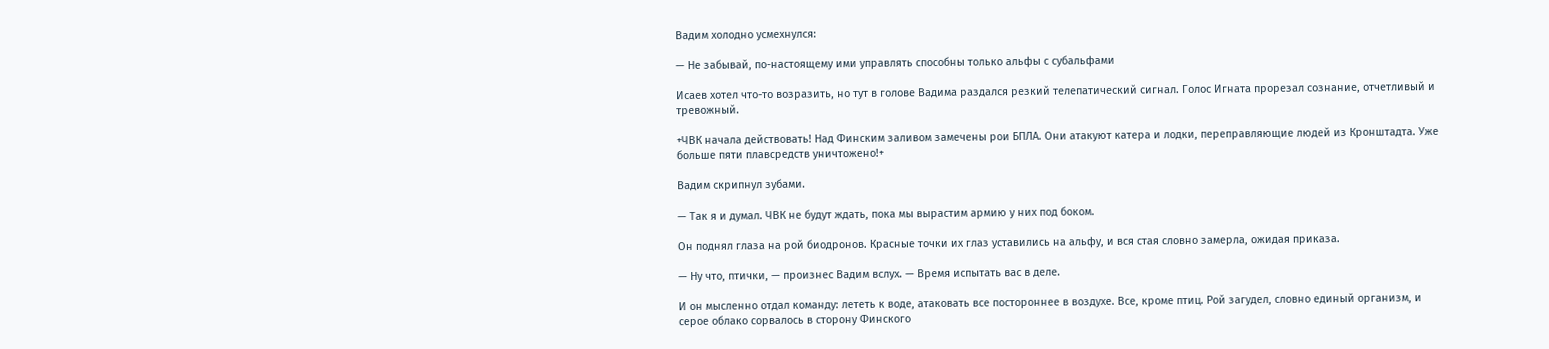Вадим холодно усмехнулся:

— Не забывай, по-настоящему ими управлять способны только альфы с субальфами

Исаев хотел что-то возразить, но тут в голове Вадима раздался резкий телепатический сигнал. Голос Игната прорезал сознание, отчетливый и тревожный.

+ЧВК начала действовать! Над Финским заливом замечены рои БПЛА. Они атакуют катера и лодки, переправляющие людей из Кронштадта. Уже больше пяти плавсредств уничтожено!+

Вадим скрипнул зубами.

— Так я и думал. ЧВК не будут ждать, пока мы вырастим армию у них под боком.

Он поднял глаза на рой биодронов. Красные точки их глаз уставились на альфу, и вся стая словно замерла, ожидая приказа.

— Ну что, птички, — произнес Вадим вслух. — Время испытать вас в деле.

И он мысленно отдал команду: лететь к воде, атаковать все постороннее в воздухе. Все, кроме птиц. Рой загудел, словно единый организм, и серое облако сорвалось в сторону Финского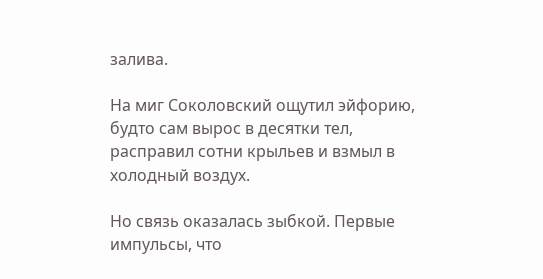залива.

На миг Соколовский ощутил эйфорию, будто сам вырос в десятки тел, расправил сотни крыльев и взмыл в холодный воздух.

Но связь оказалась зыбкой. Первые импульсы, что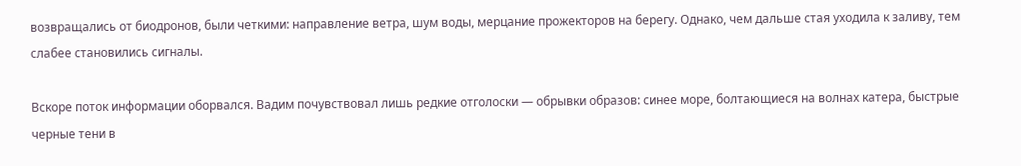возвращались от биодронов, были четкими: направление ветра, шум воды, мерцание прожекторов на берегу. Однако, чем дальше стая уходила к заливу, тем слабее становились сигналы.

Вскоре поток информации оборвался. Вадим почувствовал лишь редкие отголоски — обрывки образов: синее море, болтающиеся на волнах катера, быстрые черные тени в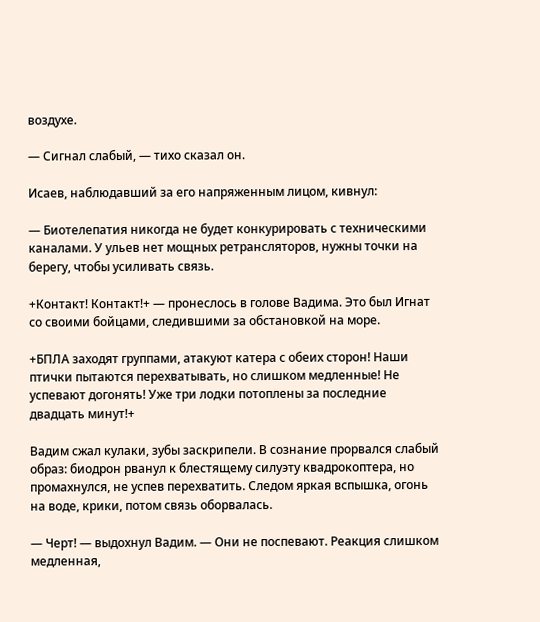воздухе.

— Сигнал слабый, — тихо сказал он.

Исаев, наблюдавший за его напряженным лицом, кивнул:

— Биотелепатия никогда не будет конкурировать с техническими каналами. У ульев нет мощных ретрансляторов, нужны точки на берегу, чтобы усиливать связь.

+Контакт! Контакт!+ — пронеслось в голове Вадима. Это был Игнат со своими бойцами, следившими за обстановкой на море.

+БПЛА заходят группами, атакуют катера с обеих сторон! Наши птички пытаются перехватывать, но слишком медленные! Не успевают догонять! Уже три лодки потоплены за последние двадцать минут!+

Вадим сжал кулаки, зубы заскрипели. В сознание прорвался слабый образ: биодрон рванул к блестящему силуэту квадрокоптера, но промахнулся, не успев перехватить. Следом яркая вспышка, огонь на воде, крики, потом связь оборвалась.

— Черт! — выдохнул Вадим. — Они не поспевают. Реакция слишком медленная,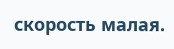скорость малая.